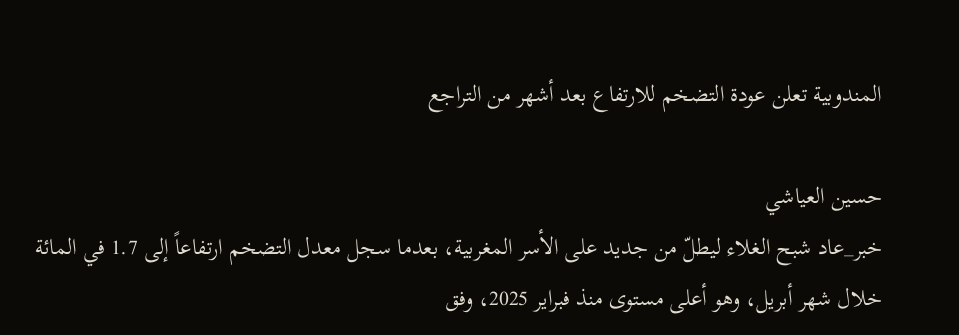المندوبية تعلن عودة التضخم للارتفاع بعد أشهر من التراجع

حسين العياشي
خبر_عاد شبح الغلاء ليطلّ من جديد على الأسر المغربية، بعدما سجل معدل التضخم ارتفاعاً إلى 1.7 في المائة خلال شهر أبريل، وهو أعلى مستوى منذ فبراير 2025، وفق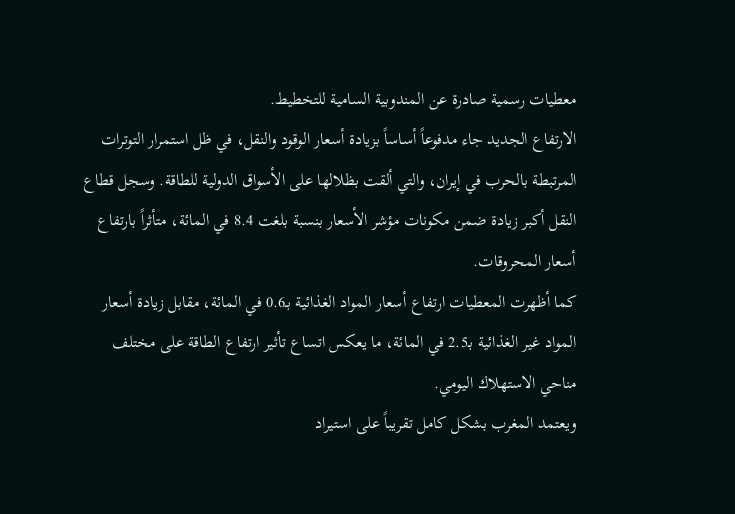معطيات رسمية صادرة عن المندوبية السامية للتخطيط.
الارتفاع الجديد جاء مدفوعاً أساساً بزيادة أسعار الوقود والنقل، في ظل استمرار التوترات المرتبطة بالحرب في إيران، والتي ألقت بظلالها على الأسواق الدولية للطاقة. وسجل قطاع النقل أكبر زيادة ضمن مكونات مؤشر الأسعار بنسبة بلغت 8.4 في المائة، متأثراً بارتفاع أسعار المحروقات.
كما أظهرت المعطيات ارتفاع أسعار المواد الغذائية بـ0.6 في المائة، مقابل زيادة أسعار المواد غير الغذائية بـ2.5 في المائة، ما يعكس اتساع تأثير ارتفاع الطاقة على مختلف مناحي الاستهلاك اليومي.
ويعتمد المغرب بشكل كامل تقريباً على استيراد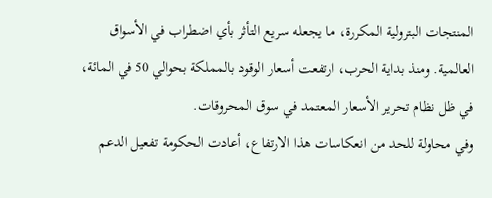المنتجات البترولية المكررة، ما يجعله سريع التأثر بأي اضطراب في الأسواق العالمية. ومنذ بداية الحرب، ارتفعت أسعار الوقود بالمملكة بحوالي 50 في المائة، في ظل نظام تحرير الأسعار المعتمد في سوق المحروقات.
وفي محاولة للحد من انعكاسات هذا الارتفاع، أعادت الحكومة تفعيل الدعم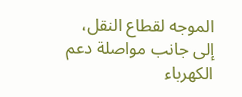الموجه لقطاع النقل، إلى جانب مواصلة دعم الكهرباء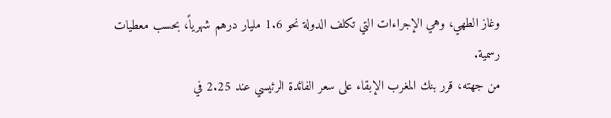وغاز الطهي، وهي الإجراءات التي تكلف الدولة نحو 1.6 مليار درهم شهرياً، بحسب معطيات رسمية.
من جهته، قرر بنك المغرب الإبقاء على سعر الفائدة الرئيسي عند 2.25 في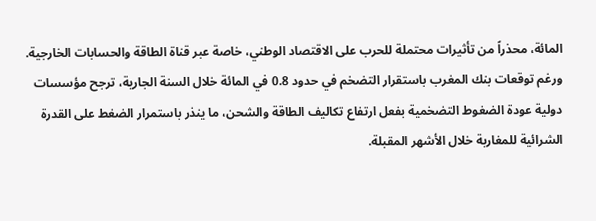المائة، محذراً من تأثيرات محتملة للحرب على الاقتصاد الوطني، خاصة عبر قناة الطاقة والحسابات الخارجية.
ورغم توقعات بنك المغرب باستقرار التضخم في حدود 0.8 في المائة خلال السنة الجارية، ترجح مؤسسات دولية عودة الضغوط التضخمية بفعل ارتفاع تكاليف الطاقة والشحن، ما ينذر باستمرار الضغط على القدرة الشرائية للمغاربة خلال الأشهر المقبلة.